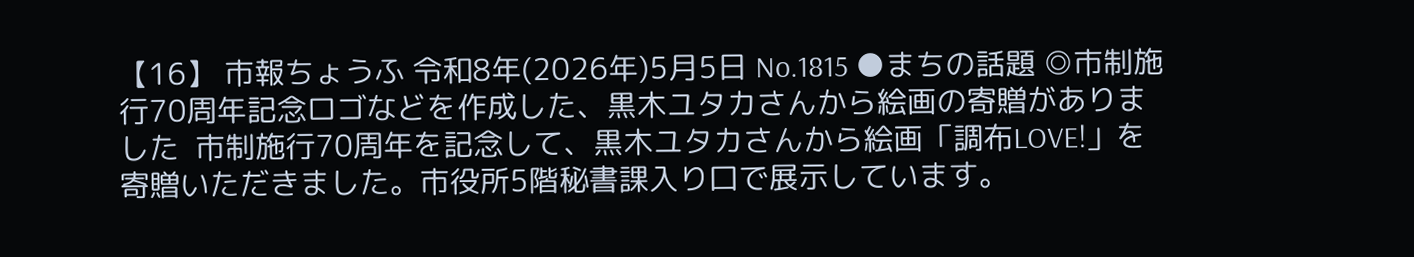【16】 市報ちょうふ 令和8年(2026年)5月5日 No.1815 ●まちの話題 ◎市制施行70周年記念ロゴなどを作成した、黒木ユタカさんから絵画の寄贈がありました  市制施行70周年を記念して、黒木ユタカさんから絵画「調布LOVE!」を寄贈いただきました。市役所5階秘書課入り口で展示しています。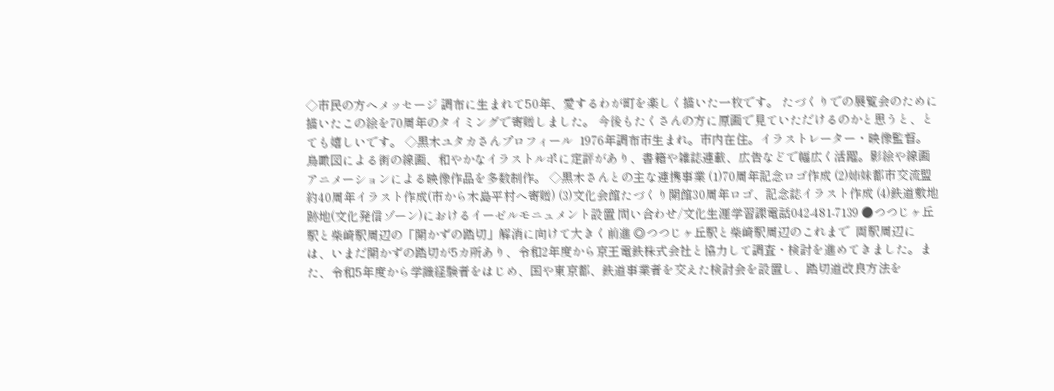◇市民の方へメッセージ 調布に生まれて50年、愛するわが町を楽しく描いた一枚です。 たづくりでの展覧会のために描いたこの絵を70周年のタイミングで寄贈しました。 今後もたくさんの方に原画で見ていただけるのかと思うと、とても嬉しいです。 ◇黒木ユタカさんプロフィール  1976年調布市生まれ。市内在住。イラストレーター・映像監督。鳥瞰図による街の線画、和やかなイラストルポに定評があり、書籍や雑誌連載、広告などで幅広く活躍。影絵や線画アニメーションによる映像作品を多数制作。 ◇黒木さんとの主な連携事業 (1)70周年記念ロゴ作成 (2)姉妹都市交流盟約40周年イラスト作成(市から木島平村へ寄贈) (3)文化会館たづくり開館30周年ロゴ、記念誌イラスト作成 (4)鉄道敷地跡地(文化発信ゾーン)におけるイーゼルモニュメント設置 問い合わせ/文化生涯学習課電話042-481-7139 ●つつじヶ丘駅と柴崎駅周辺の「開かずの踏切」解消に向けて大きく前進 ◎つつじヶ丘駅と柴崎駅周辺のこれまで  両駅周辺には、いまだ開かずの踏切が5カ所あり、令和2年度から京王電鉄株式会社と協力して調査・検討を進めてきました。また、令和5年度から学識経験者をはじめ、国や東京都、鉄道事業者を交えた検討会を設置し、踏切道改良方法を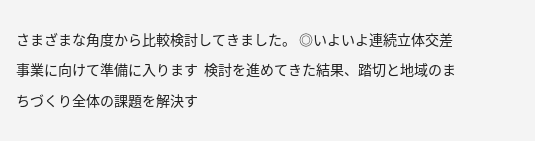さまざまな角度から比較検討してきました。 ◎いよいよ連続立体交差事業に向けて準備に入ります  検討を進めてきた結果、踏切と地域のまちづくり全体の課題を解決す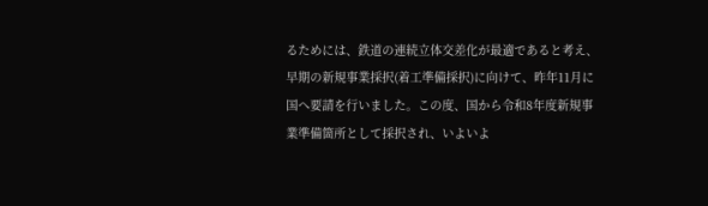るためには、鉄道の連続立体交差化が最適であると考え、早期の新規事業採択(着工準備採択)に向けて、昨年11月に国へ要請を行いました。この度、国から令和8年度新規事業準備箇所として採択され、いよいよ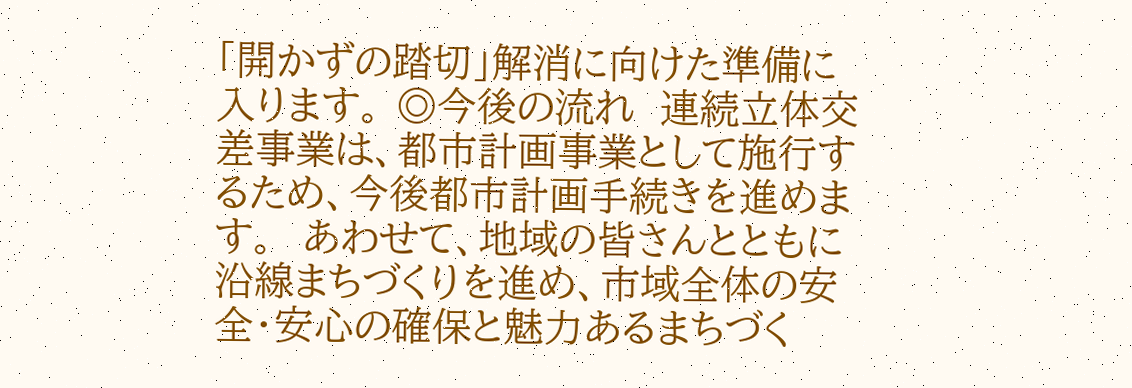「開かずの踏切」解消に向けた準備に入ります。 ◎今後の流れ  連続立体交差事業は、都市計画事業として施行するため、今後都市計画手続きを進めます。  あわせて、地域の皆さんとともに沿線まちづくりを進め、市域全体の安全・安心の確保と魅力あるまちづく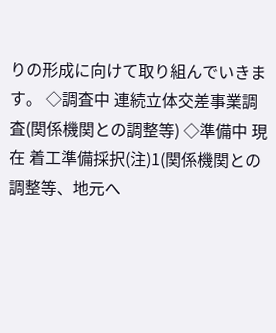りの形成に向けて取り組んでいきます。 ◇調査中 連続立体交差事業調査(関係機関との調整等) ◇準備中 現在 着工準備採択(注)1(関係機関との調整等、地元へ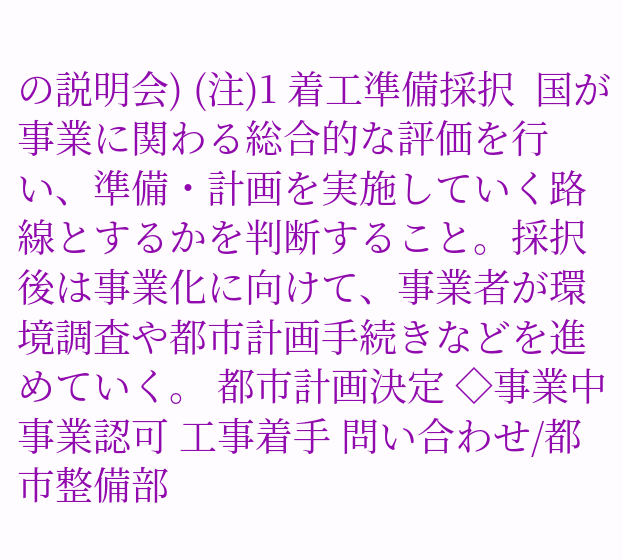の説明会) (注)1 着工準備採択  国が事業に関わる総合的な評価を行い、準備・計画を実施していく路線とするかを判断すること。採択後は事業化に向けて、事業者が環境調査や都市計画手続きなどを進めていく。 都市計画決定 ◇事業中 事業認可 工事着手 問い合わせ/都市整備部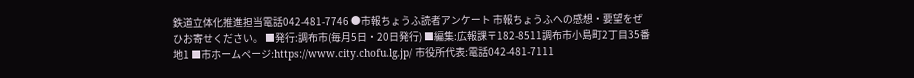鉄道立体化推進担当電話042-481-7746 ●市報ちょうふ読者アンケート 市報ちょうふへの感想・要望をぜひお寄せください。 ■発行:調布市(毎月5日・20日発行) ■編集:広報課〒182-8511調布市小島町2丁目35番地1 ■市ホームページ:https://www.city.chofu.lg.jp/ 市役所代表:電話042-481-7111